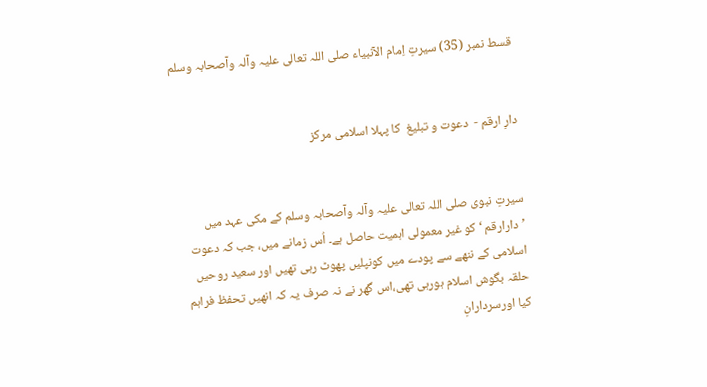قسط نمبر (35) سیرتِ اِمام الآنبیاء صلی اللہ تعالی علیہ وآلہ وآصحابہ وسلم


دارِ ارقم -  دعوت و تبلیغ  کا پہلا اسلامی مرکز


سیرتِ نبوی صلی اللہ تعالی علیہ وآلہ وآصحابہ وسلم کے مکی عہد میں ’دارارقم ‘کو غیر معمولی اہمیت حاصل ہے۔ اُس زمانے میں، جب کہ دعوت اسلامی کے ننھے سے پودے میں کونپلیں پھوٹ رہی تھیں اور سعید روحیں  حلقہ بگوش اسلام ہورہی تھی،اس گھر نے نہ صرف یہ کہ انھیں تحفظ فراہم کیا اورسردارانِ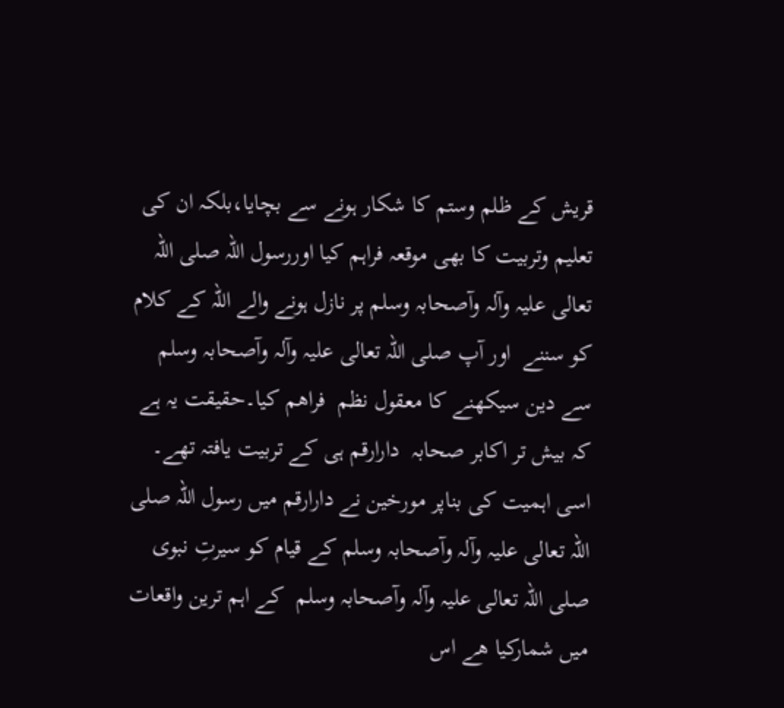قریش کے ظلم وستم کا شکار ہونے سے بچایا،بلکہ ان کی تعلیم وتربیت کا بھی موقعہ فراہم کیا اوررسول اللہ صلی اللہ تعالی علیہ وآلہ وآصحابہ وسلم پر نازل ہونے والے اللہ کے کلام کو سننے  اور آپ صلی اللہ تعالی علیہ وآلہ وآصحابہ وسلم سے دین سیکھنے کا معقول نظم  فراھم کیا۔حقیقت یہ ہے کہ بیش تر اکابر صحابہ  دارارقم ہی کے تربیت یافتہ تھے۔ اسی اہمیت کی بناپر مورخین نے دارارقم میں رسول اللہ صلی اللہ تعالی علیہ وآلہ وآصحابہ وسلم کے قیام کو سیرتِ نبوی صلی اللہ تعالی علیہ وآلہ وآصحابہ وسلم  کے اہم ترین واقعات میں شمارکیا ھے اس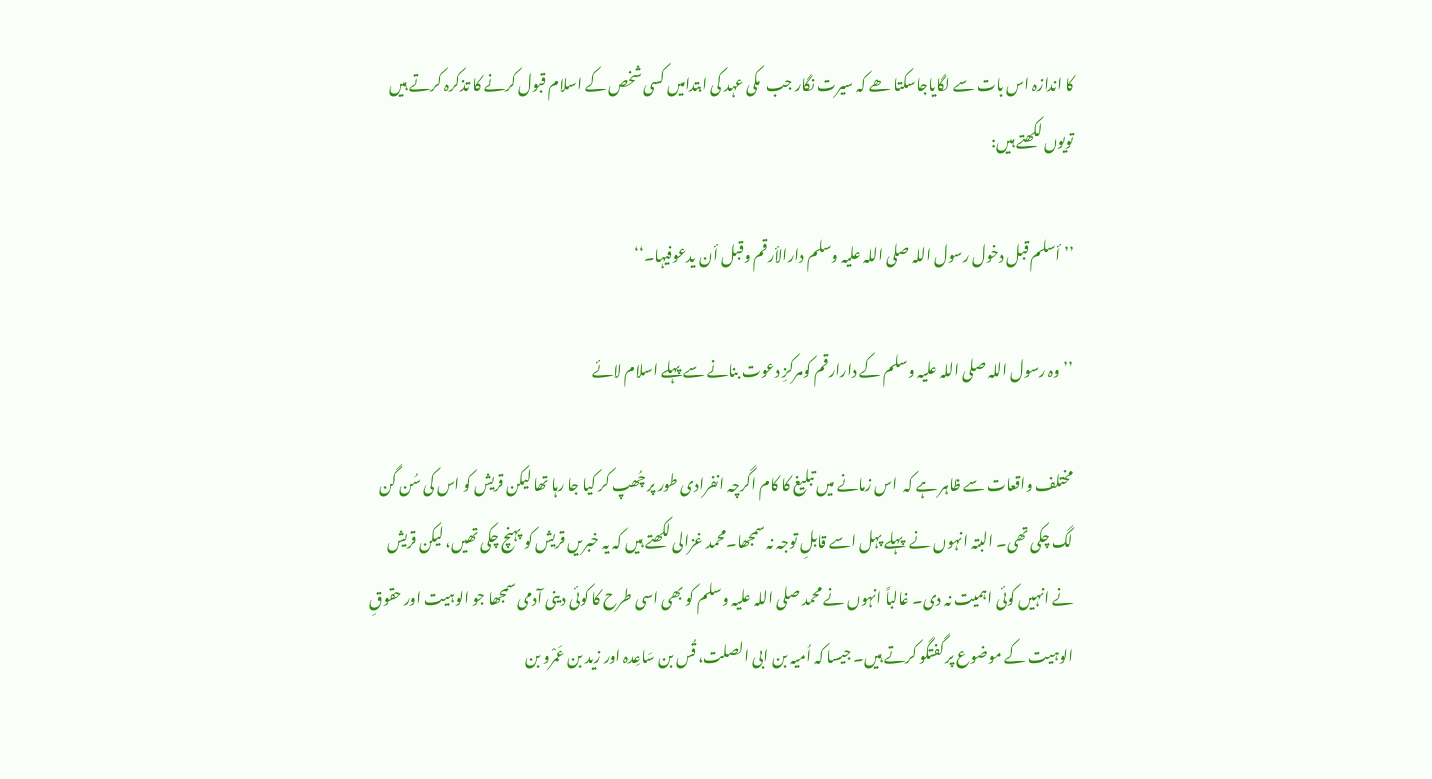کا اندازہ اس بات سے لگایاجاسکتا ھے کہ سیرت نگار جب  مکی عہد کی ابتدامیں کسی شخص کے اسلام قبول کرنے کا تذکرہ کرتے ہیں تویوں لکھتے ہیں:

’’أسلم قبل دخول رسول اللہ صلی اللہ علیہ وسلم دارالأرقم وقبل أن یدعوفیہا۔‘‘

’’وہ رسول اللہ صلی اللہ علیہ وسلم کے دارارقم کومرکزِ دعوت بنانے سے پہلے اسلام لائے

مختلف واقعات سے ظاہر ہے کہ  اس زمانے میں تبلیغ کا کام اگرچہ انفرادی طور پر چُھپ کر کیا جا رہا تھا لیکن قریش کو اس کی سُن گن لگ چکی تھی۔ البتہ انہوں نے  پہلے پہل اسے قابلِ توجہ نہ سمجھا۔محمد غزالی لکھتے ہیں کہ یہ خبریں قریش کو پہنچ چکی تھیں، لیکن قریش نے انہیں کوئی اہمیت نہ دی۔ غالباً انہوں نے محمد صلی اللہ علیہ وسلم کو بھی اسی طرح کا کوئی دینی آدمی سمجھا جو الوہیت اور حقوقِ الوہیت کے موضوع پر گفتگو کرتے ہیں۔ جیسا کہ اُمیہ بن ابی الصلت، قُس بن سَاعِدہ اور زید بن عَمْرو بن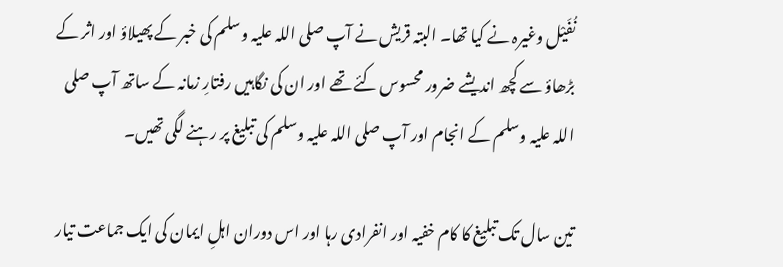نُفَیْل وغیرہ نے کیا تھا۔ البتہ قریش نے آپ صلی اللہ علیہ وسلم کی خبر کے پھیلاؤ اور اثر کے بڑھاؤ سے کچھ اندیشے ضرور محسوس کئے تھے اور ان کی نگاہیں رفتارِ زمانہ کے ساتھ آپ صلی اللہ علیہ وسلم کے انجام اور آپ صلی اللہ علیہ وسلم کی تبلیغ پر رہنے لگی تھیں۔

تین سال تک تبلیغ کا کام خفیہ اور انفرادی رہا اور اس دوران اہلِ ایمان کی ایک جماعت تیار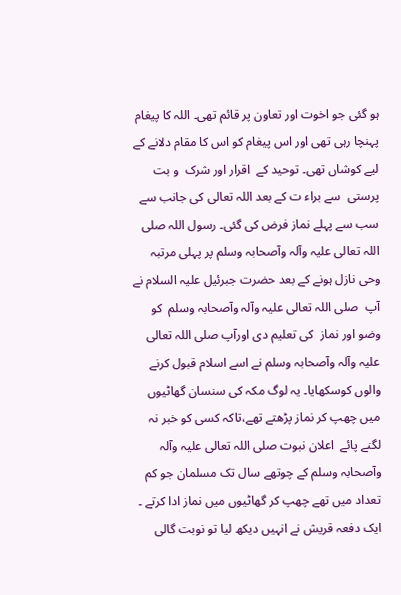ہو گئی جو اخوت اور تعاون پر قائم تھی۔ اللہ کا پیغام پہنچا رہی تھی اور اس پیغام کو اس کا مقام دلانے کے لیے کوشاں تھی۔ توحید کے  اقرار اور شرک  و بت پرستی  سے براء ت کے بعد اللہ تعالی کی جانب سے سب سے پہلے نماز فرض کی گئی۔ رسول اللہ صلی اللہ تعالی علیہ وآلہ وآصحابہ وسلم پر پہلی مرتبہ وحی نازل ہونے کے بعد حضرت جبرئیل علیہ السلام نے آپ  صلی اللہ تعالی علیہ وآلہ وآصحابہ وسلم  کو وضو اور نماز  کی تعلیم دی اورآپ صلی اللہ تعالی علیہ وآلہ وآصحابہ وسلم نے اسے اسلام قبول کرنے والوں کوسکھایا۔ یہ لوگ مکہ کی سنسان گھاٹیوں میں چھپ کر نماز پڑھتے تھے،تاکہ کسی کو خبر نہ لگنے پائے  اعلان نبوت صلی اللہ تعالی علیہ وآلہ وآصحابہ وسلم کے چوتھے سال تک مسلمان جو کم تعداد میں تھے چھپ کر گھاٹیوں میں نماز ادا کرتے ۔ ایک دفعہ قریش نے انہیں دیکھ لیا تو نوبت گالی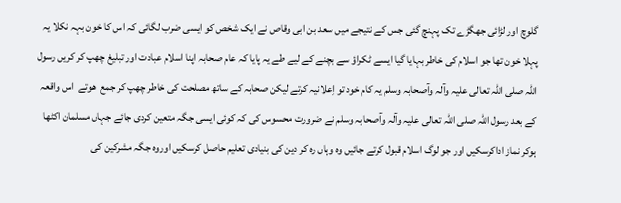گلوچ اور لڑائی جھگڑے تک پہنچ گئی جس کے نتیجے میں سعد بن ابی وقاص نے ایک شخص کو ایسی ضرب لگائی کہ اس کا خون بہہ نکلا یہ پہلا خون تھا جو اسلام کی خاطر بہایا گیا ایسے ٹکراؤ سے بچنے کے لیے طے یہ پایا کہ عام صحابہ اپنا اسلام عبادت اور تبلیغ چھپ کر کریں رسول اللہ صلی اللہ تعالی علیہ وآلہ وآصحابہ وسلم یہ کام خود تو اِعلانیہ کرتے لیکن صحابہ کے ساتھ مصلحت کی خاطر چھپ کر جمع  ھوتے  اس واقعہ کے بعد رسول اللہ صلی اللہ تعالی علیہ وآلہ وآصحابہ وسلم نے ضرورت محسوس کی کہ کوئی ایسی جگہ متعین کردی جائے جہاں مسلمان اکٹھا ہوکر نماز اداکرسکیں اور جو لوگ اسلام قبول کرتے جائیں وہ وہاں رہ کر دین کی بنیادی تعلیم حاصل کرسکیں اوروہ جگہ مشرکین کی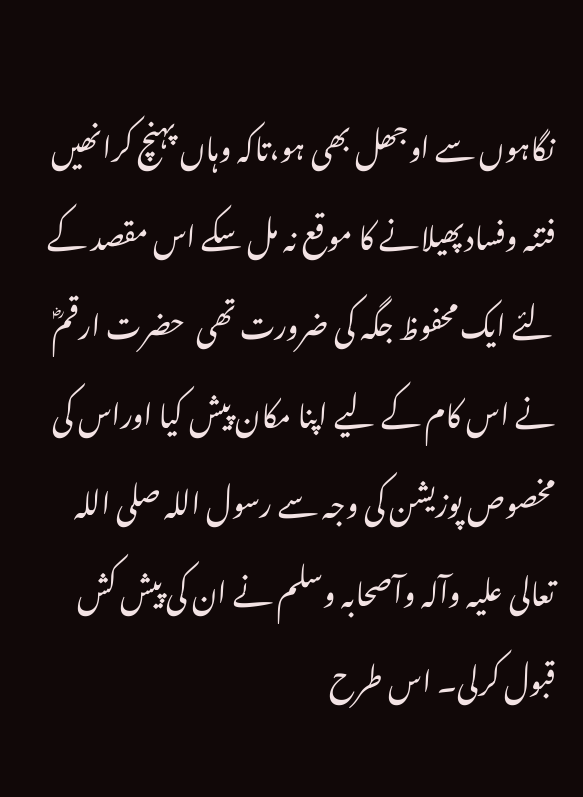نگاہوں سے اوجھل بھی ہو،تاکہ وہاں پہنچ کرانھیں فتنہ وفسادپھیلانے کا موقع نہ مل سکے اس مقصد کے لئے ایک محفوظ جگہ کی ضرورت تھی  حضرت ارقمؓ نے اس کام کے لیے اپنا مکان پیش کیا اوراس کی مخصوص پوزیشن کی وجہ سے رسول اللہ صلی اللہ تعالی علیہ وآلہ وآصحابہ وسلم نے ان کی پیش کش قبول کرلی۔ اس طرح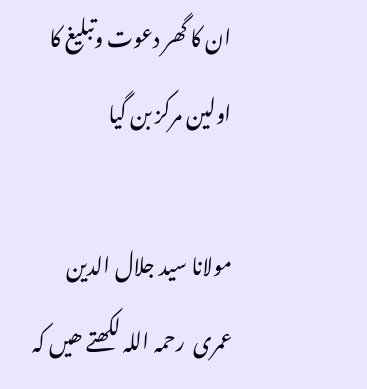ان کا گھر دعوت وتبلیغ کا اولین مرکز بن گیا

مولانا سید جلال الدین عمری  رحمہ اللہ لکھتے ھیں کہ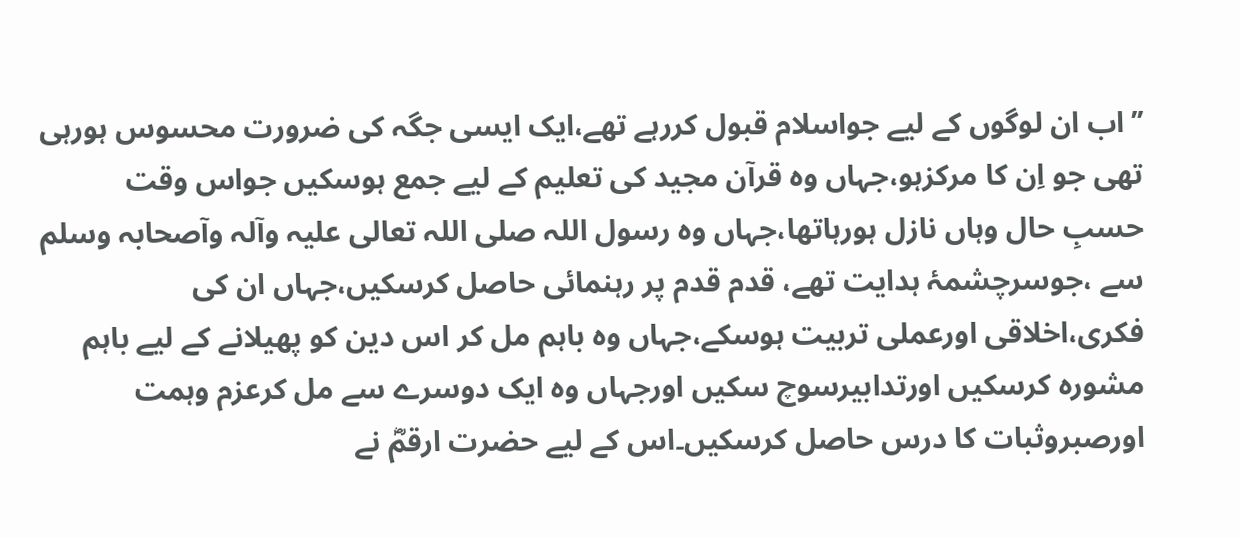’’اب ان لوگوں کے لیے جواسلام قبول کررہے تھے،ایک ایسی جگہ کی ضرورت محسوس ہورہی تھی جو اِن کا مرکزہو،جہاں وہ قرآن مجید کی تعلیم کے لیے جمع ہوسکیں جواس وقت حسبِ حال وہاں نازل ہورہاتھا،جہاں وہ رسول اللہ صلی اللہ تعالی علیہ وآلہ وآصحابہ وسلم سے ،جوسرچشمۂ ہدایت تھے، قدم قدم پر رہنمائی حاصل کرسکیں،جہاں ان کی فکری،اخلاقی اورعملی تربیت ہوسکے،جہاں وہ باہم مل کر اس دین کو پھیلانے کے لیے باہم مشورہ کرسکیں اورتدابیرسوچ سکیں اورجہاں وہ ایک دوسرے سے مل کرعزم وہمت اورصبروثبات کا درس حاصل کرسکیں۔اس کے لیے حضرت ارقمؓ نے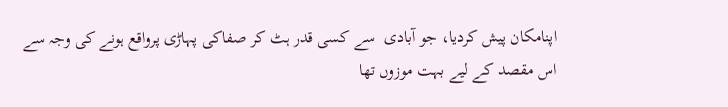اپنامکان پیش کردیا، جو آبادی  سے کسی قدر ہٹ کر صفاکی پہاڑی پرواقع ہونے کی وجہ سے اس مقصد کے لیے بہت موزوں تھا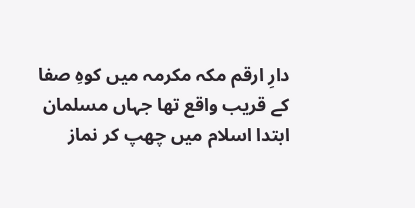دارِ ارقم مکہ مکرمہ میں کوہِ صفا کے قریب واقع تھا جہاں مسلمان ابتدا اسلام میں چھپ کر نماز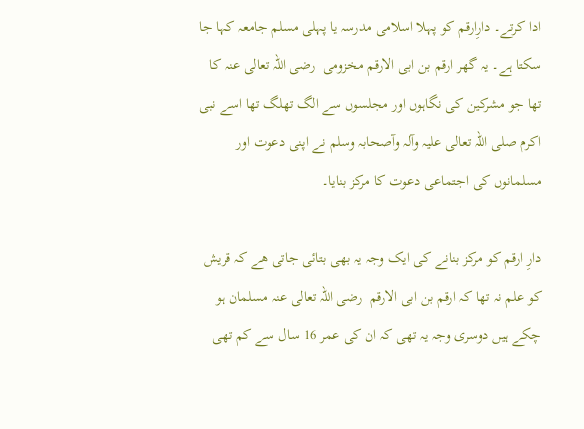ادا کرتے۔ دارِارقم کو پہلا اسلامی مدرسہ یا پہلی مسلم جامعہ کہا جا سکتا ہے۔ یہ گھر ارقم بن ابی الارقم مخزومی  رضی اللہ تعالی عنہ کا تھا جو مشرکین کی نگاہوں اور مجلسوں سے الگ تھلگ تھا اسے نبی اکرم صلی اللہ تعالی علیہ وآلہ وآصحابہ وسلم نے اپنی دعوت اور مسلمانوں کی اجتماعی دعوت کا مرکز بنایا۔

دارِ ارقم کو مرکز بنانے کی ایک وجہ یہ بھی بتائی جاتی ھے کہ قریش کو علم نہ تھا کہ ارقم بن ابی الارقم  رضی اللہ تعالی عنہ مسلمان ہو چکے ہیں دوسری وجہ یہ تھی کہ ان کی عمر 16 سال سے کم تھی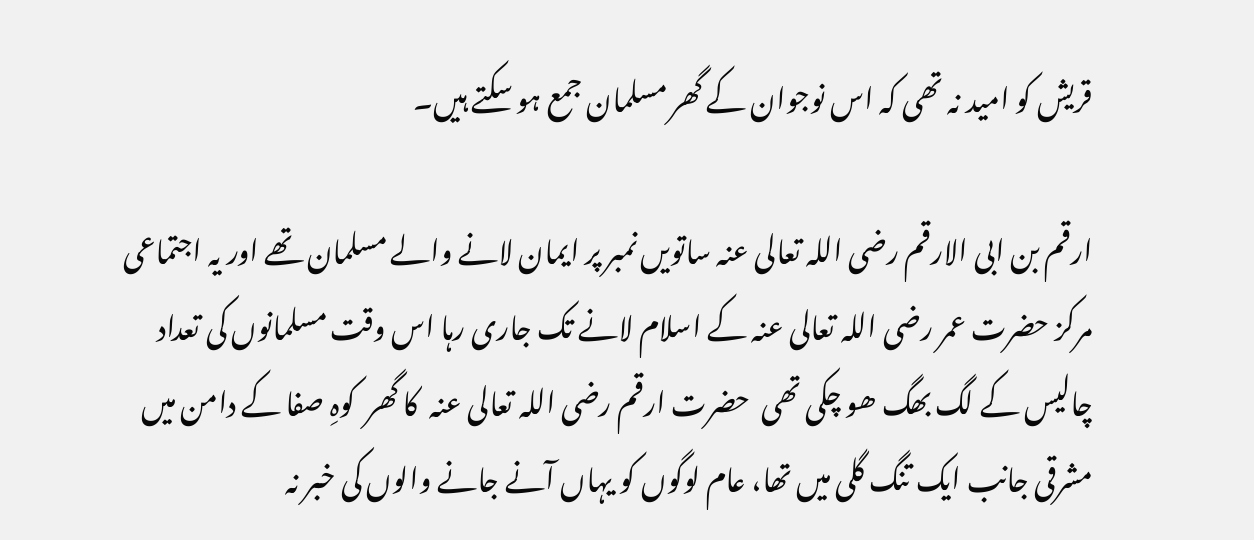قریش کو امید نہ تھی کہ اس نوجوان کے گھر مسلمان جمع ہو سکتے ہیں۔

ارقم بن ابی الارقم رضی اللہ تعالی عنہ ساتویں نمبر پر ایمان لانے والے مسلمان تھے اور یہ اجتماعی مرکز حضرت عمر رضی اللہ تعالی عنہ کے اسلام لانے تک جاری رہا اس وقت مسلمانوں کی تعداد  چالیس کے لگ بھگ ھو چکی تھی  حضرت ارقم رضی اللہ تعالی عنہ  کا گھر  کوہِ صفا کے دامن میں مشرقی جانب ایک تنگ گلی میں تھا، عام لوگوں کو یہاں آنے جانے والوں کی خبر نہ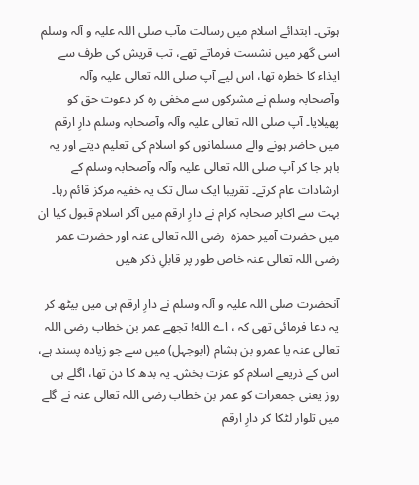ہوتی۔ ابتدائے اسلام میں رسالت مآب صلی اللہ علیہ و آلہ وسلم اسی گھر میں نشست فرماتے تھے، تب قریش کی طرف سے ایذاء کا خطرہ تھا، اس لیے آپ صلی اللہ تعالی علیہ وآلہ وآصحابہ وسلم نے مشرکوں سے مخفی رہ کر دعوت حق کو پھیلایا۔ آپ صلی اللہ تعالی علیہ وآلہ وآصحابہ وسلم دارِ ارقم میں حاضر ہونے والے مسلمانوں کو اسلام کی تعلیم دیتے اور یہ باہر جا کر آپ صلی اللہ تعالی علیہ وآلہ وآصحابہ وسلم کے ارشادات عام کرتے۔ تقریبا ایک سال تک یہ خفیہ مرکز قائم رہا۔ بہت سے اکابر صحابہ کرام نے دارِ ارقم میں آکر اسلام قبول کیا ان میں حضرت آمیر حمزہ  رضی اللہ تعالی عنہ اور حضرت عمر رضی اللہ تعالی عنہ خاص طور پر قابلِ ذکر ھیں

آنحضرت صلی اللہ علیہ و آلہ وسلم نے دارِ ارقم ہی میں بیٹھ کر یہ دعا فرمائی تھی کہ ، اے الله! تجھے عمر بن خطاب رضی اللہ تعالی عنہ یا عمرو بن ہشام (ابوجہل) میں سے جو زیادہ پسند ہے، اس کے ذریعے اسلام کو عزت بخش۔ یہ بدھ کا دن تھا، اگلے ہی روز یعنی جمعرات کو عمر بن خطاب رضی اللہ تعالی عنہ نے گلے میں تلوار لٹکا کر دارِ ارقم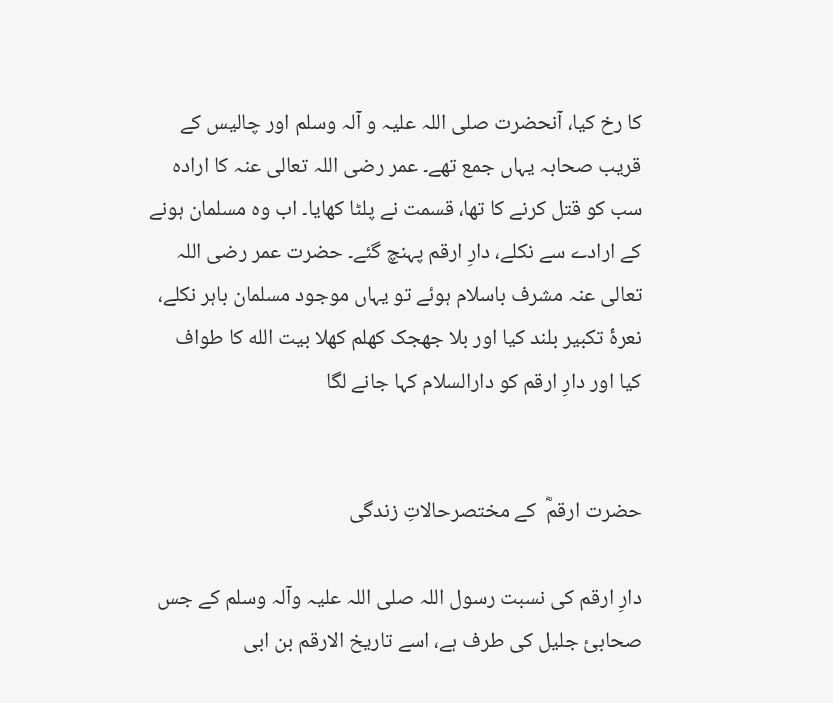کا رخ کیا، آنحضرت صلی اللہ علیہ و آلہ وسلم اور چالیس کے قریب صحابہ یہاں جمع تھے۔ عمر رضی اللہ تعالی عنہ کا ارادہ سب کو قتل کرنے کا تھا، قسمت نے پلٹا کھایا۔ اب وہ مسلمان ہونے کے ارادے سے نکلے، دارِ ارقم پہنچ گئے۔ حضرت عمر رضی اللہ تعالی عنہ مشرف باسلام ہوئے تو یہاں موجود مسلمان باہر نکلے، نعرۂ تکبیر بلند کیا اور بلا جھجک کھلم کھلا بیت الله کا طواف کیا اور دارِ ارقم کو دارالسلام کہا جانے لگا


حضرت ارقمؓ  کے مختصرحالاتِ زندگی

دارِ ارقم کی نسبت رسول اللہ صلی اللہ علیہ وآلہ وسلم کے جس صحابئ جلیل کی طرف ہے، اسے تاریخ الارقم بن ابی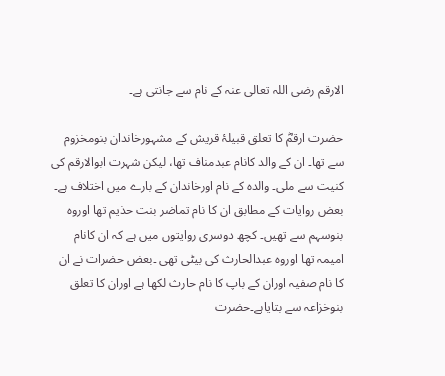الارقم رضی اللہ تعالی عنہ کے نام سے جانتی ہے۔

حضرت ارقمؓ کا تعلق قبیلۂ قریش کے مشہورخاندان بنومخزوم سے تھا۔ ان کے والد کانام عبدمناف تھا، لیکن شہرت ابوالارقم کی کنیت سے ملی۔ والدہ کے نام اورخاندان کے بارے میں اختلاف ہے۔ بعض روایات کے مطابق ان کا نام تماضر بنت حذیم تھا اوروہ بنوسہم سے تھیں۔ کچھ دوسری روایتوں میں ہے کہ ان کانام امیمہ تھا اوروہ عبدالحارث کی بیٹی تھی ۔بعض حضرات نے ان کا نام صفیہ اوران کے باپ کا نام حارث لکھا ہے اوران کا تعلق بنوخزاعہ سے بتایاہے۔حضرت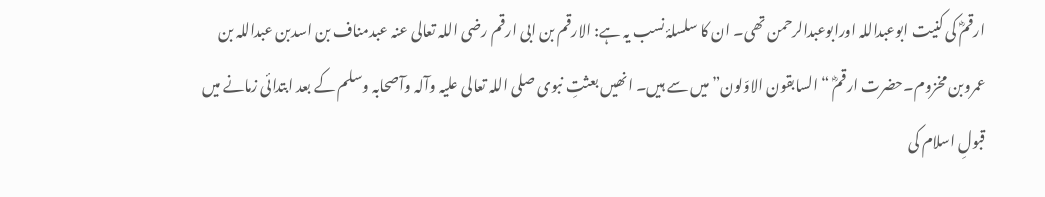ارقمؓ کی کنیت ابوعبداللہ اورابوعبدالرحمن تھی۔ ان کا سلسلۂ نسب یہ ہے: الارقم بن ابی ارقم رضی اللہ تعالی عنہ عبدمناف بن اسدبن عبداللہ بن عمروبن مخزوم۔حضرت ارقمؓ “السابقون الاوّلون” میں سے ہیں۔ انھیں بعثتِ نبوی صلی اللہ تعالی علیہ وآلہ وآصحابہ وسلم کے بعد ابتدائی زمانے میں قبولِ اسلام کی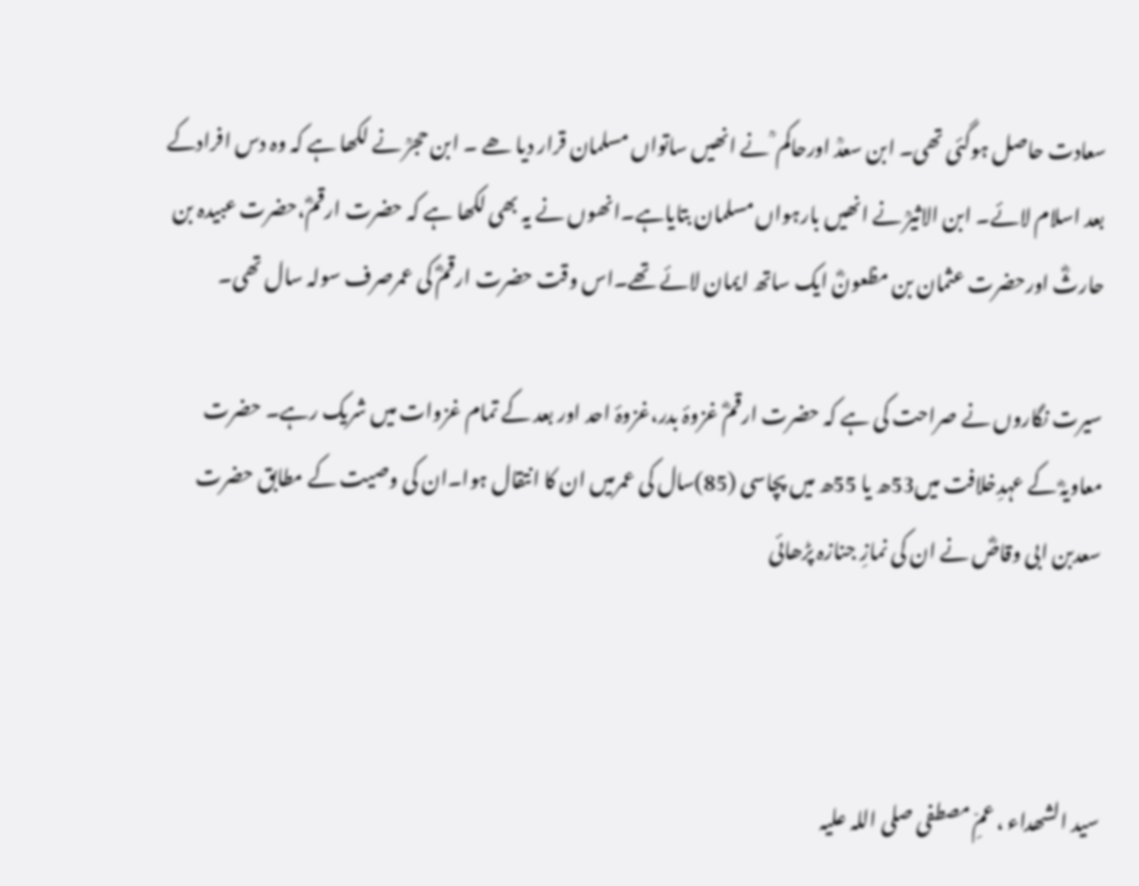سعادت حاصل ہوگئی تھی۔ ابن سعدؒ اورحاکم ؒ نے انھیں ساتواں مسلمان قرار دیا ھے ۔ ابن حجرؒ نے لکھا ہے کہ وہ دس افرادکے بعد اسلام لائے۔ ابن الاثیرؒ نے انھیں بارہواں مسلمان بتایاہے۔انھوں نے یہ بھی لکھا ہے کہ حضرت ارقمؓ،حضرت عبیدہ بن حارثؓ اورحضرت عثمان بن مظعونؓ ایک ساتھ ایمان لائے تھے۔اس وقت حضرت ارقمؓ کی عمرصرف سولہ سال تھی۔

سیرت نگاروں نے صراحت کی ہے کہ حضرت ارقمؓ غزوۂ بدر،غزوۂ احد اور بعد کے تمام غزوات میں شریک رہے۔ حضرت معاویہؓ کے عہدِخلافت میں53ھ یا 55ھ میں پچاسی (85)سال کی عمرمیں ان کا انتقال ہوا۔ان کی وصیت کے مطابق حضرت سعدبن ابی وقاصؓ نے ان کی نمازِ جنازہ پڑھائی



سید الشھداء ، عمِ٘ مصطفی صلی اللہ علیہ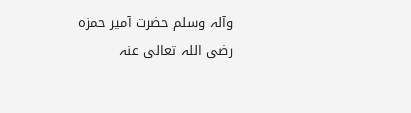وآلہ وسلم حضرت آمیر حمزہ رضی اللہ تعالی عنہ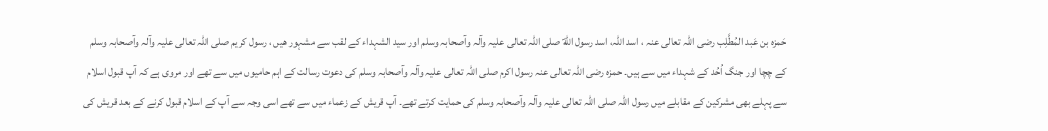حَمزہ بن عَبد المُطَّلِب رضی اللہ تعالی عنہ ، اسد اللہ، اسد رسول اللهؐ صلی اللہ تعالی علیہ وآلہ وآصحابہ وسلم اور سید الشہداء کے لقب سے مشہور ھیں ، رسول کریم صلی اللہ تعالی علیہ وآلہ وآصحابہ وسلم  کے چچا اور جنگ اُحُد کے شہداء میں سے ہیں۔ حمزہ رضی اللہ تعالی عنہ رسول اکرم صلی اللہ تعالی علیہ وآلہ وآصحابہ وسلم کی دعوت رسالت کے اہم حامیوں میں سے تھے اور مروی ہے کہ آپ قبول اسلام سے پہلے بھی مشرکین کے مقابلے میں رسول اللہ صلی اللہ تعالی علیہ وآلہ وآصحابہ وسلم کی حمایت کرتے تھے۔ آپ قریش کے زعماء میں سے تھے اسی وجہ سے آپ کے اسلام قبول کرنے کے بعد قریش کی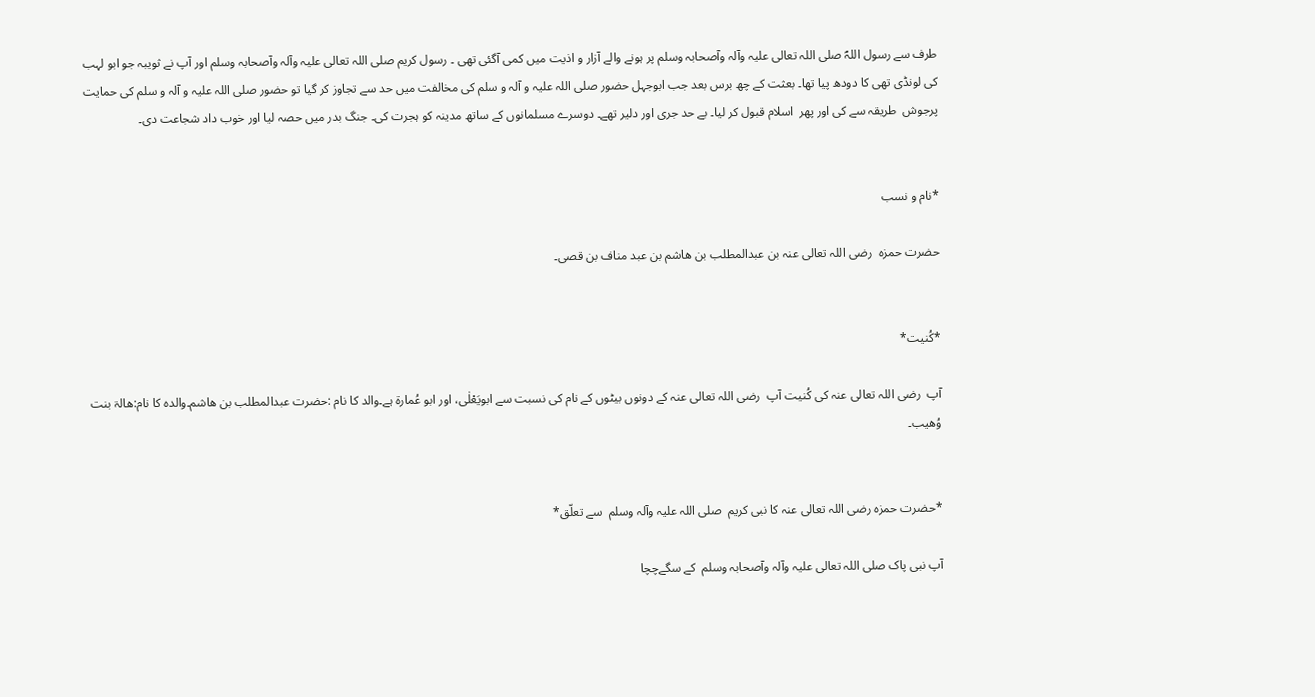طرف سے رسول اللہؐ صلی اللہ تعالی علیہ وآلہ وآصحابہ وسلم پر ہونے والے آزار و اذيت میں کمی آگئی تھی ۔ رسول کریم صلی اللہ تعالی علیہ وآلہ وآصحابہ وسلم اور آپ نے ثویبہ جو ابو لہب کی لونڈی تھی کا دودھ پیا تھا۔ بعثت کے چھ برس بعد جب ابوجہل حضور صلی اللہ علیہ و آلہ و سلم کی مخالفت میں حد سے تجاوز کر گیا تو حضور صلی اللہ علیہ و آلہ و سلم کی حمایت پرجوش  طریقہ سے کی اور پھر  اسلام قبول کر لیا۔ بے حد جری اور دلیر تھے۔ دوسرے مسلمانوں کے ساتھ مدینہ کو ہجرت کی۔ جنگ بدر میں حصہ لیا اور خوب داد شجاعت دی۔


*نام و نسب

حضرت حمزہ  رضی اللہ تعالی عنہ بن عبدالمطلب بن ھاشم بن عبد مناف بن قصی۔


*کُنیت*

آپ  رضی اللہ تعالی عنہ کی کُنیت آپ  رضی اللہ تعالی عنہ کے دونوں بیٹوں کے نام کی نسبت سے ابویَعْلٰی، اور ابو عُمارۃ ہے۔والد کا نام :حضرت عبدالمطلب بن ھاشم۔والدہ کا نام:ھالۃ بنت وُھیب۔


*حضرت حمزہ رضی اللہ تعالی عنہ کا نبی کریم  صلی اللہ علیہ وآلہ وسلم  سے تعلّق*

آپ نبی پاک صلی اللہ تعالی علیہ وآلہ وآصحابہ وسلم  کے سگےچچا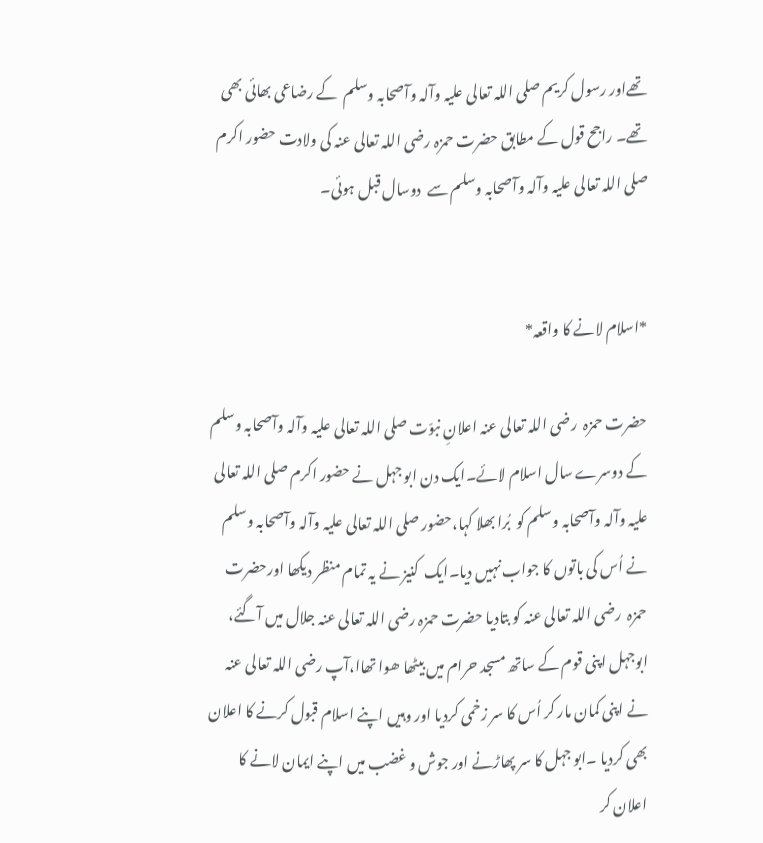تھےاور رسول کریم صلی اللہ تعالی علیہ وآلہ وآصحابہ وسلم  کے رضاعی بھائی بھی تھے۔ راجح قول کے مطابق حضرت حمزہ رضی اللہ تعالی عنہ کی ولادت حضور اکرم صلی اللہ تعالی علیہ وآلہ وآصحابہ وسلم سے  دوسال قبل ہوئی۔


*اسلام لانے کا واقعہ*

حضرت حمزہ  رضی اللہ تعالی عنہ اعلانِ نبوّت صلی اللہ تعالی علیہ وآلہ وآصحابہ وسلم کے دوسرے سال اسلام لائے۔ایک دن ابو جہل نے حضور اکرم صلی اللہ تعالی علیہ وآلہ وآصحابہ وسلم کو  بُرا بھلا کہا،حضور صلی اللہ تعالی علیہ وآلہ وآصحابہ وسلم نے اُس کی باتوں کا جواب نہیں دیا۔ایک  کنیز نے یہ تمام منظر دیکھا اورحضرت حمزہ  رضی اللہ تعالی عنہ کو بتادیا حضرت حمزہ رضی اللہ تعالی عنہ جلال میں آگئے، ابوجہل اپنی قوم کے ساتھ مسجد حرام میں بیٹھا ھوا تھاا،آپ رضی اللہ تعالی عنہ نے اپنی کمان مار کر اُس کا سر زخمی کردیا اور وہیں اپنے اسلام قبول کرنے کا اعلان بھی کردیا ۔ابو جہل کا سر پھاڑنے اور جوش و غضب میں اپنے ایمان لانے کا اعلان کر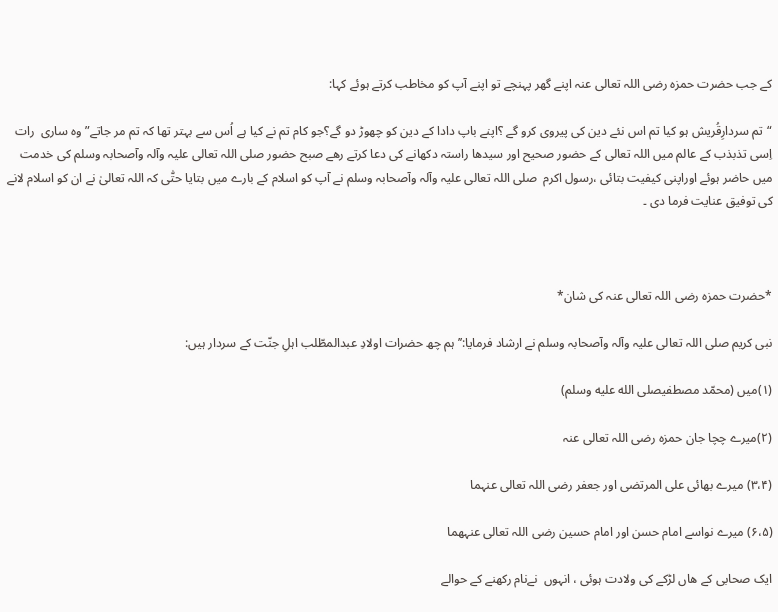کے جب حضرت حمزہ رضی اللہ تعالی عنہ اپنے گھر پہنچے تو اپنے آپ کو مخاطب کرتے ہوئے کہا:

“تم سردارِقُریش ہو کیا تم اس نئے دین کی پیروی کرو گے ؟اپنے باپ دادا کے دین کو چھوڑ دو گے؟جو کام تم نے کیا ہے اُس سے بہتر تھا کہ تم مر جاتے” وہ ساری  رات اِسی تذبذب کے عالم میں اللہ تعالی کے حضور صحیح اور سیدھا راستہ دکھانے کی دعا کرتے رھے صبح حضور صلی اللہ تعالی علیہ وآلہ وآصحابہ وسلم کی خدمت میں حاضر ہوئے اوراپنی کیفیت بتائی ،رسول اکرم  صلی اللہ تعالی علیہ وآلہ وآصحابہ وسلم نے آپ کو اسلام کے بارے میں بتایا حتّٰی کہ اللہ تعالیٰ نے ان کو اسلام لانے کی توفیق عنایت فرما دی ۔



*حضرت حمزہ رضی اللہ تعالی عنہ کی شان*

نبی کریم صلی اللہ تعالی علیہ وآلہ وآصحابہ وسلم نے ارشاد فرمایا:’’ہم چھ حضرات اولادِ عبدالمطّلب اہلِ جنّت کے سردار ہیں:

(۱)میں (محمّد مصطفیصلى الله عليه وسلم)

(۲)میرے چچا جان حمزہ رضی اللہ تعالی عنہ

(۳،۴) میرے بھائی علی المرتضی اور جعفر رضی اللہ تعالی عنہما

(۶،۵) میرے نواسے امام حسن اور امام حسین رضی اللہ تعالی عنہھما

ایک صحابی کے ھاں لڑکے کی ولادت ہوئی ، انہوں  نےنام رکھنے کے حوالے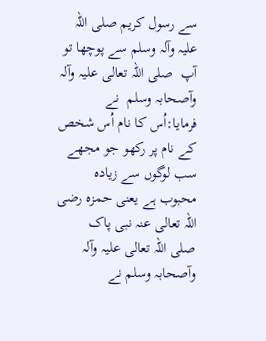سے رسول کریم صلی اللہ علیہ وآلہ وسلم سے پوچھا تو   آپ  صلی اللہ تعالی علیہ وآلہ وآصحابہ وسلم  نے فرمایا:اُس کا نام اُس شخص کے نام پر رکھو جو مجھے سب لوگوں سے زیادہ محبوب ہے یعنی حمزہ رضی اللہ تعالی عنہ نبی پاک  صلی اللہ تعالی علیہ وآلہ وآصحابہ وسلم نے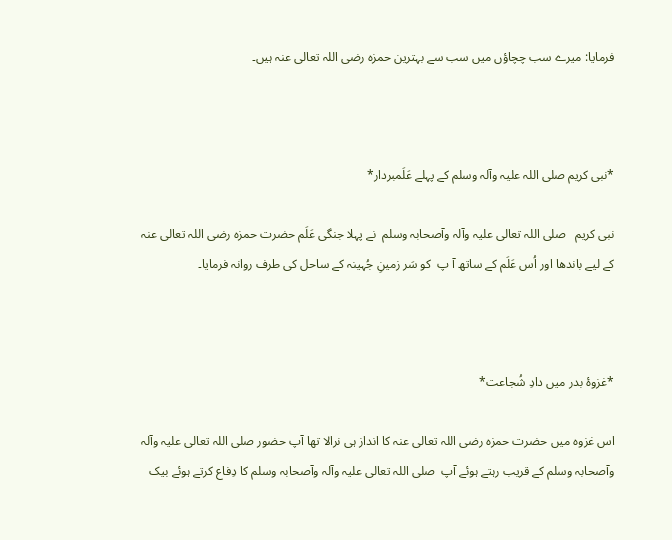فرمایا: میرے سب چچاؤں میں سب سے بہترین حمزہ رضی اللہ تعالی عنہ ہیں۔



*نبی کریم صلی اللہ علیہ وآلہ وسلم کے پہلے عَلَمبردار*

نبی کریم   صلی اللہ تعالی علیہ وآلہ وآصحابہ وسلم  نے پہلا جنگی عَلَم حضرت حمزہ رضی اللہ تعالی عنہ کے لیے باندھا اور اُس عَلَم کے ساتھ آ پ  کو سَر زمینِ جُہینہ کے ساحل کی طرف روانہ فرمایا۔



*غزوۂ بدر میں دادِ شُجاعت*

اس غزوہ میں حضرت حمزہ رضی اللہ تعالی عنہ کا انداز ہی نرالا تھا آپ حضور صلی اللہ تعالی علیہ وآلہ وآصحابہ وسلم کے قریب رہتے ہوئے آپ  صلی اللہ تعالی علیہ وآلہ وآصحابہ وسلم کا دِفاع کرتے ہوئے بیک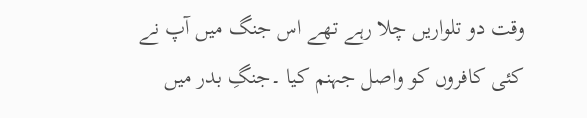وقت دو تلواریں چلا رہے تھے اس جنگ میں آپ نے کئی کافروں کو واصل جہنم کیا ۔جنگِ بدر میں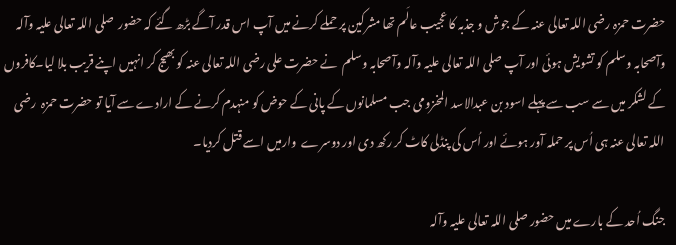حضرت حمزہ رضی اللہ تعالی عنہ کے جوش و جذبہ کا عجیب عالَم تھا مشرکین پر حملے کرنے میں آپ اس قدر آگے بڑھ گئے کہ حضور  صلی اللہ تعالی علیہ وآلہ وآصحابہ وسلم کو تشویش ہوئی اور آپ صلی اللہ تعالی علیہ وآلہ وآصحابہ وسلم  نے حضرت علی رضی اللہ تعالی عنہ کو بھیج کر انہیں اپنے قریب بلا لیا۔کافروں کے لشکر میں سے سب سے پہلے اسود بن عبدالاسد المخزومی جب مسلمانوں کے پانی کے حوض کو منہدم کرنے کے ارادے سے آیا تو حضرت حمزہ  رضی اللہ تعالی عنہ ہی اُس پر حملہ آور ہوئے اور اُس کی پنڈلی کاٹ کر رکھ دی اور دوسرے  وارمیں اسے قتل کردیا۔

جنگ اُحد کے بارے میں حضور صلی اللہ تعالی علیہ وآلہ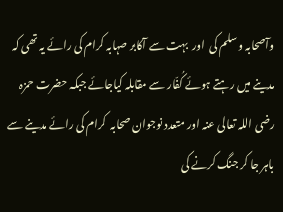وآصحابہ وسلم کی  اور  بہت سے آکابر صہابہ کرام کی رائے یہ تھی کہ مدینے میں رہتے ہوئے کُفّار سے مقابلہ کیاجائے جبکہ حضرت حمزہ   رضی اللہ تعالی عنہ اور متعدد نوجوان صحابہ  کرام کی رائے مدینے سے باہر جا کر جنگ کرنے کی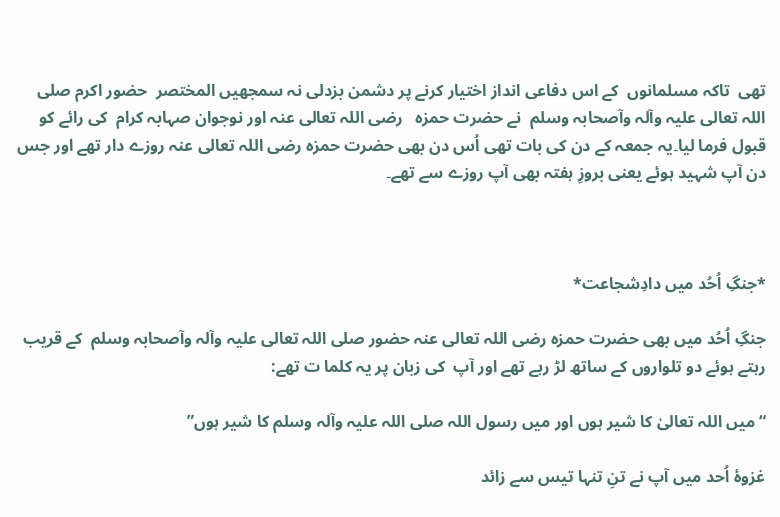تھی  تاکہ مسلمانوں  کے اس دفاعی انداز اختیار کرنے پر دشمن بزدلی نہ سمجھیں المختصر  حضور اکرم صلی اللہ تعالی علیہ وآلہ وآصحابہ وسلم  نے حضرت حمزہ   رضی اللہ تعالی عنہ اور نوجوان صہابہ کرام  کی رائے کو قبول فرما لیا۔یہ جمعہ کے دن کی بات تھی اُس دن بھی حضرت حمزہ رضی اللہ تعالی عنہ روزے دار تھے اور جس دن آپ شہید ہوئے یعنی بروزِ ہفتہ بھی آپ روزے سے تھے۔



*جنگِ اُحُد میں دادِشجاعت*

جنگِ اُحُد میں بھی حضرت حمزہ رضی اللہ تعالی عنہ حضور صلی اللہ تعالی علیہ وآلہ وآصحابہ وسلم  کے قریب رہتے ہوئے دو تلواروں کے ساتھ لڑ رہے تھے اور آپ  کی زبان پر یہ کلما ت تھے:

“میں اللہ تعالیٰ کا شیر ہوں اور میں رسول اللہ صلی اللہ علیہ وآلہ وسلم کا شیر ہوں”

غزوۂ اُحد میں آپ نے تنِ تنہا تیس سے زائد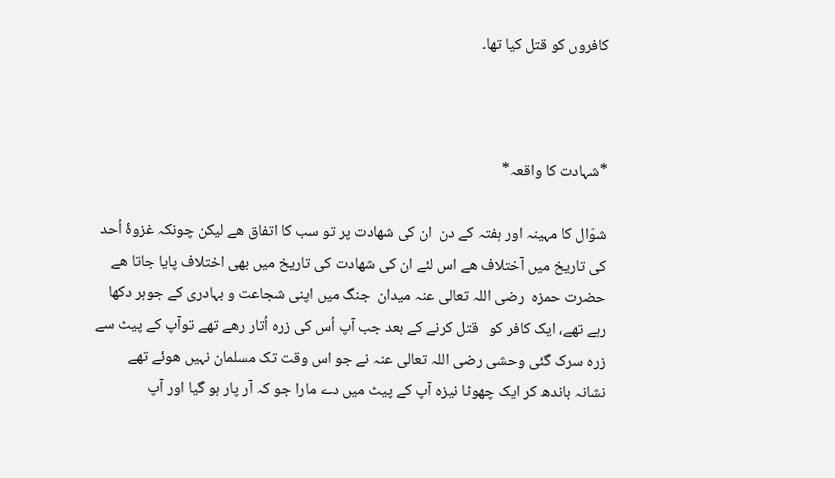کافروں کو قتل کیا تھا۔



*شہادت کا واقعہ*

شوّال کا مہینہ اور ہفتہ کے دن  ان کی شھادت پر تو سب کا اتفاق ھے لیکن چونکہ غزوۂ اُحد  کی تاریخ میں آختلاف ھے اس لئے ان کی شھادت کی تاریخ میں بھی اختلاف پایا جاتا ھے حضرت حمزہ  رضی اللہ تعالی عنہ میدان  جنگ میں اپنی شجاعت و بہادری کے جوہر دکھا رہے تھے، ایک کافر کو   قتل کرنے کے بعد جب آپ اُس کی زرہ اُتار رھے تھے توآپ کے پیٹ سے زرہ سرک گئی وحشی رضی اللہ تعالی عنہ نے جو اس وقت تک مسلمان نہیں ھوئے تھے  نشانہ باندھ کر ایک چھوٹا نیزہ آپ کے پیٹ میں دے مارا جو کہ آر پار ہو گیا اور آپ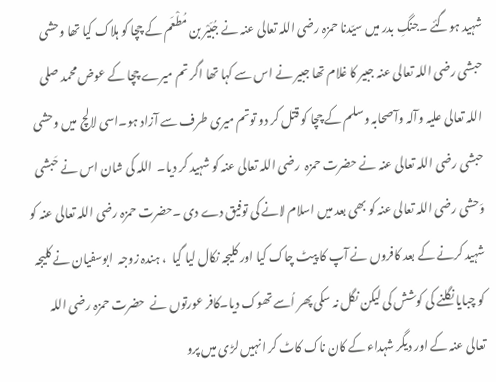شہید ہوگئے ۔جنگِ بدر میں سیّدنا حمزہ رضی اللہ تعالی عنہ نے جُبَیْر بن مُطْعَم کے چچا کو ہلاک کیا تھا وحشی حبشی رضی اللہ تعالی عنہ جبیر کا غلام تھا جبیر نے اس سے کہا تھا اگر تم میرے چچا کے عوض محمد صلی اللہ تعالی علیہ وآلہ وآصحابہ وسلم کے چچا کو قتل کر دو توتم میری طرف سے آزاد ہو۔اسی لالچ  میں وحشی حبشی رضی اللہ تعالی عنہ نے حضرت حمزہ  رضی اللہ تعالی عنہ کو شہید کر دیا۔  اللہ کی شان اس نے حَبشی وَحشی رضی اللہ تعالی عنہ کو بھی بعد میں اسلام لانے کی توفیق دے دی ۔حضرت حمزہ رضی اللہ تعالی عنہ کو شہید کرنے کے بعد کافروں نے آپ کا پیٹ چاک کیا اور کلیجہ نکال لیا گیا  ، ہندہ زوجہ  ابوسفیان نے کلیجہ کو چبایا نگلنے کی کوشش کی لیکن نگل نہ سکی پھر اُسے تھوک دیا۔کافر عورتوں نے  حضرت حمزہ رضی اللہ تعالی عنہ کے اور دیگر شہداء کے کان ناک کاٹ کر انہیں لڑی میں پرو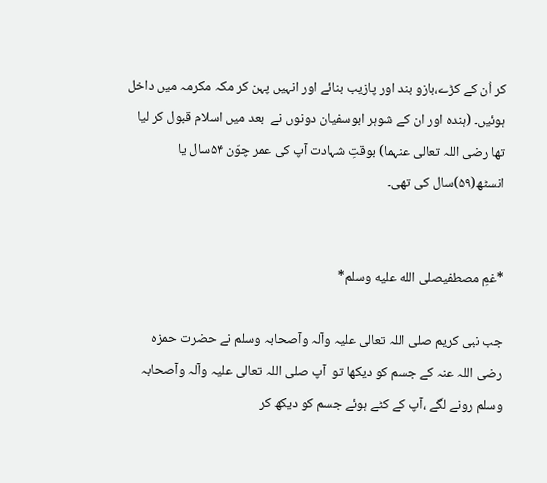کر اُن کے کڑے،بازو بند اور پازیب بنائے اور انہیں پہن کر مکہ مکرمہ میں داخل ہوئیں۔ (ہندہ اور ان کے شوہر ابوسفیان دونوں نے  بعد میں اسلام قبول کر لیا تھا رضی اللہ تعالی عنہما) بوقتِ شہادت آپ کی عمر چوّن ۵۴سال یا انسٹھ(۵۹)سال کی تھی۔


*غمِ مصطفیصلى الله عليه وسلم*

جب نبی کریم صلی اللہ تعالی علیہ وآلہ وآصحابہ وسلم نے حضرت حمزہ رضی اللہ عنہ کے جسم کو دیکھا تو  آپ صلی اللہ تعالی علیہ وآلہ وآصحابہ وسلم رونے لگے ،آپ کے کٹے ہوئے جسم کو دیکھ کر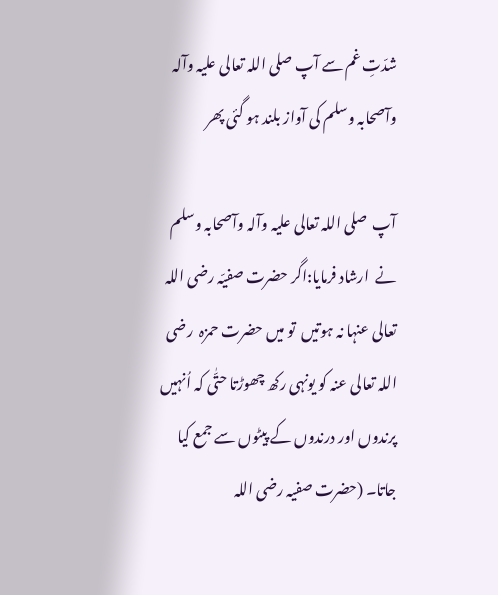شدّتِ غم سے آپ صلی اللہ تعالی علیہ وآلہ وآصحابہ وسلم کی آواز بلند ہو گئی پھر

آپ  صلی اللہ تعالی علیہ وآلہ وآصحابہ وسلم نے  ارشاد فرمایا:اگر حضرت صفیّہ رضی اللہ تعالی عنہا نہ ہوتیں  تو میں حضرت حمزہ  رضی اللہ تعالی عنہ کو یونہی رکھ چھوڑتا حتّٰی کہ اُنہیں پرندوں اور درندوں کے پیٹوں سے جمع کیا جاتا۔ (حضرت صفیہ رضی اللہ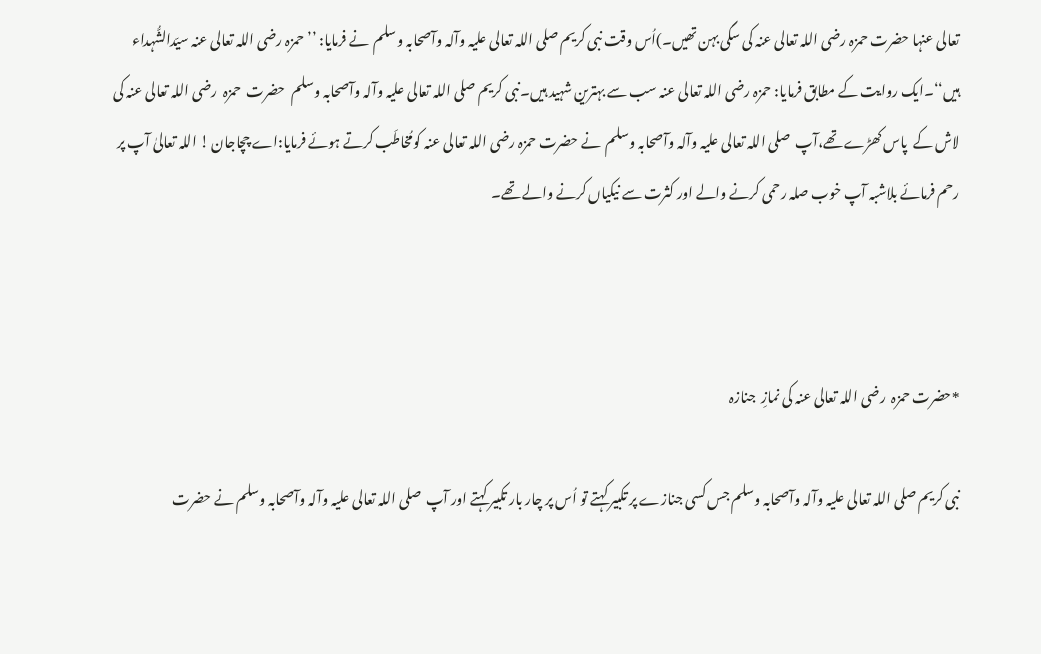تعالی عنہا حضرت حمزہ رضی اللہ تعالی عنہ کی سگی بہن تھیں۔)اُس وقت نبی کریم صلی اللہ تعالی علیہ وآلہ وآصحابہ وسلم  نے فرمایا: ’’حمزہ رضی اللہ تعالی عنہ سیّدالشُّہداء ہیں‘‘۔ایک روایت کے مطابق فرمایا: حمزہ رضی اللہ تعالی عنہ سب سے بہترین شہید ہیں۔نبی کریم صلی اللہ تعالی علیہ وآلہ وآصحابہ وسلم  حضرت  حمزہ  رضی اللہ تعالی عنہ کی لاش کے  پاس کھڑے تھے،آپ  صلی اللہ تعالی علیہ وآلہ وآصحابہ وسلم  نے حضرت حمزہ رضی اللہ تعالی عنہ کومُخاطَب کرتے ہوئے فرمایا:اے چچاجان ! اللہ تعالیٰ آپ پر رحم فرمائے بلاشبہ آپ خوب صلہ رحمی کرنے والے اور کثرت سے نیکیاں کرنے والے تھے۔



*حضرت حمزہ  رضی اللہ تعالی عنہ کی نمازِ  جنازہ

نبی کریم صلی اللہ تعالی علیہ وآلہ وآصحابہ وسلم جس کسی جنازے پر تکبیر کہتے تو اُس پر چار بار تکبیر کہتے اور آپ  صلی اللہ تعالی علیہ وآلہ وآصحابہ وسلم نے حضرت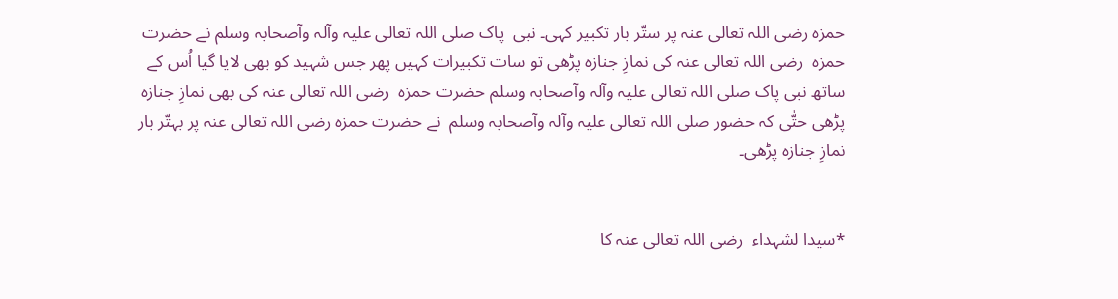حمزہ رضی اللہ تعالی عنہ پر ستّر بار تکبیر کہی۔ نبی  پاک صلی اللہ تعالی علیہ وآلہ وآصحابہ وسلم نے حضرت حمزہ  رضی اللہ تعالی عنہ کی نمازِ جنازہ پڑھی تو سات تکبیرات کہیں پھر جس شہید کو بھی لایا گیا اُس کے ساتھ نبی پاک صلی اللہ تعالی علیہ وآلہ وآصحابہ وسلم حضرت حمزہ  رضی اللہ تعالی عنہ کی بھی نمازِ جنازہ پڑھی حتّٰی کہ حضور صلی اللہ تعالی علیہ وآلہ وآصحابہ وسلم  نے حضرت حمزہ رضی اللہ تعالی عنہ پر بہتّر بار نمازِ جنازہ پڑھی۔


*سیدا لشہداء  رضی اللہ تعالی عنہ کا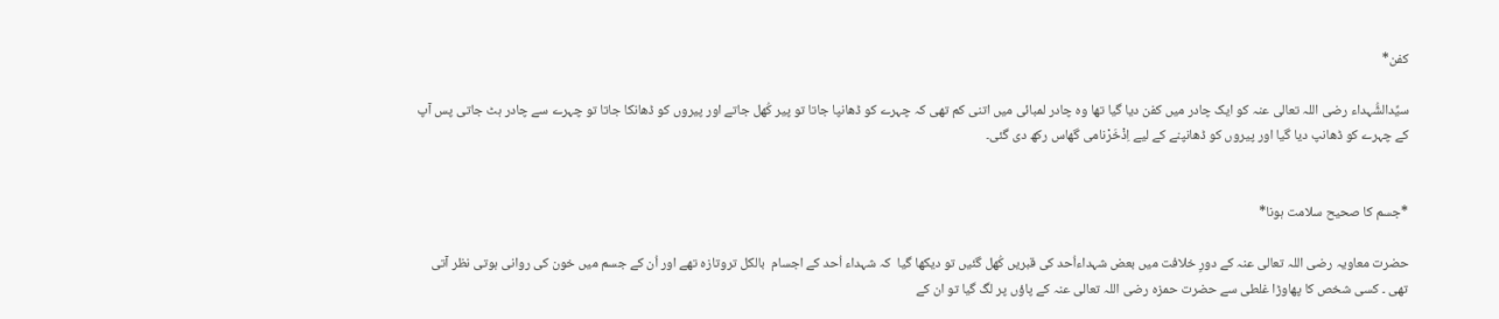کفن*

سیِّدالشُّہداء رضی اللہ تعالی عنہ کو ایک چادر میں کفن دیا گیا تھا وہ چادر لمبائی میں اتنی کم تھی کہ چہرے کو ڈھانپا جاتا تو پیر کُھل جاتے اور پیروں کو ڈھانکا جاتا تو چہرے سے چادر ہٹ جاتی پس آپ کے چہرے کو ڈھانپ دیا گیا اور پیروں کو ڈھانپنے کے لیے اِذْخَرْنامی گھاس رکھ دی گئی۔


*جسم کا صحیح سلامت ہونا*

حضرت معاویہ رضی اللہ تعالی عنہ کے دورِ خلافت میں بعض شہداءاُحد کی قبریں کُھل گئیں تو دیکھا گیا  کہ شہداء اُحد کے اجسام  بالکل تروتازہ تھے اور اُن کے جسم میں خون کی روانی ہوتی نظر آتی تھی ۔ کسی شخص کا پھاوڑا غلطی سے حضرت حمزہ رضی اللہ تعالی عنہ کے پاؤں پر لگ گیا تو ان کے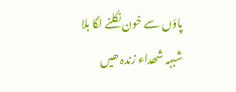پاؤں سے خون نکلنے لگا بلا شبہہ شھداء زندہ ھیں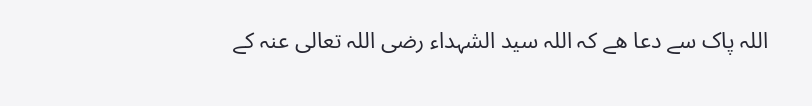اللہ پاک سے دعا ھے کہ اللہ سید الشہداء رضی اللہ تعالی عنہ کے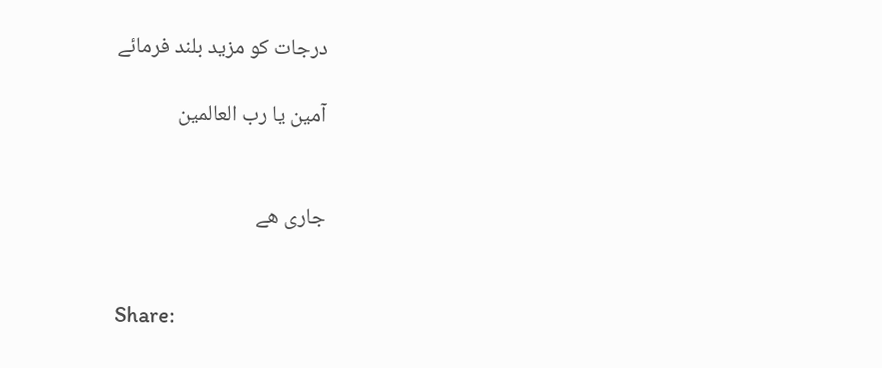درجات کو مزید بلند فرمائے

آمین یا رب العالمین


جاری ھے


Share: